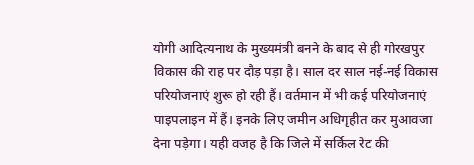योगी आदित्यनाथ के मुख्यमंत्री बनने के बाद से ही गोरखपुर विकास की राह पर दौड़ पड़ा है। साल दर साल नई-नई विकास परियोजनाएं शुरू हो रही हैं। वर्तमान में भी कई परियोजनाएं पाइपलाइन में हैं। इनके लिए जमीन अधिगृहीत कर मुआवजा देना पड़ेगा। यही वजह है कि जिले में सर्किल रेट की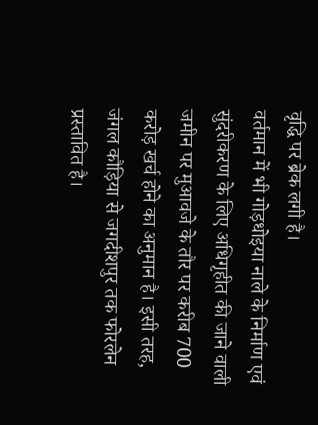वृद्धि पर ब्रेक लगी है।
वर्तमान में भी गोड़धोइया नाले के निर्माण एवं सुंदरीकरण के लिए अधिगृहीत की जाने वाली जमीन पर मुआवजे के तौर पर करीब 700 करोड़ खर्च होने का अनुमान है। इसी तरह, जंगल कौड़िया से जगदीशपुर तक फोरलेन प्रस्तावित है।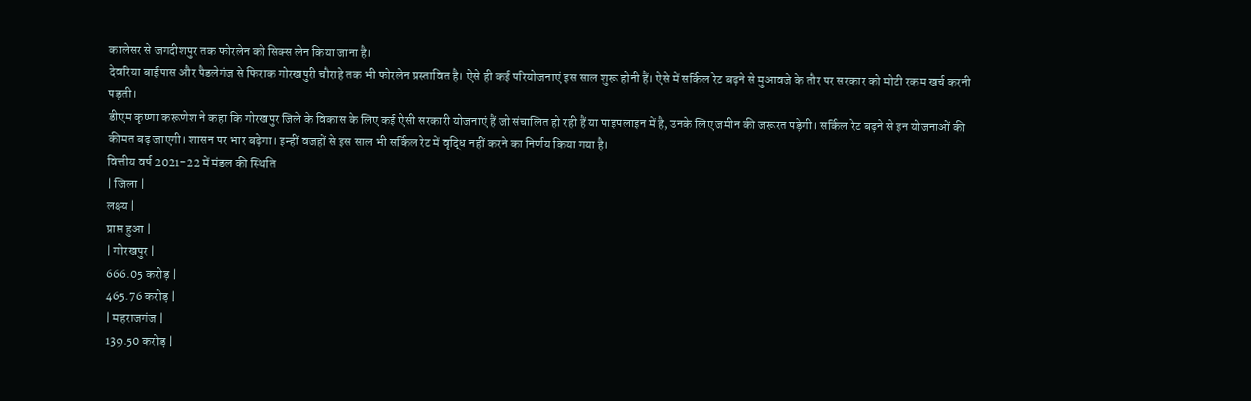कालेसर से जगदीशपुर तक फोरलेन को सिक्स लेन किया जाना है।
देवरिया बाईपास और पैडलेगंज से फिराक गोरखपुरी चौराहे तक भी फोरलेन प्रस्तावित है। ऐसे ही कई परियोजनाएं इस साल शुरू होनी हैं। ऐसे में सर्किल रेट बढ़ने से मुआवजे के तौर पर सरकार को मोटी रकम खर्च करनी पड़ती।
डीएम कृष्णा करूणेश ने कहा कि गोरखपुर जिले के विकास के लिए कई ऐसी सरकारी योजनाएं हैं जो संचालित हो रही हैं या पाइपलाइन में है, उनके लिए जमीन की जरूरत पड़ेगी। सर्किल रेट बढ़ने से इन योजनाओं की कीमत बढ़ जाएगी। शासन पर भार बढ़ेगा। इन्हीं वजहों से इस साल भी सर्किल रेट में वृद्धि नहीं करने का निर्णय किया गया है।
वित्तीय वर्ष 2021-22 में मंडल की स्थिति
| जिला |
लक्ष्य |
प्राप्त हुआ |
| गोरखपुर |
666.05 करोड़ |
465.76 करोड़ |
| महराजगंज |
139.50 करोड़ |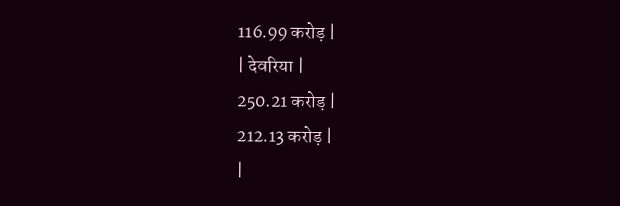116.99 करोड़ |
| देवरिया |
250.21 करोड़ |
212.13 करोड़ |
|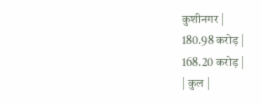कुशीनगर |
180.98 करोड़ |
168.20 करोड़ |
| कुल |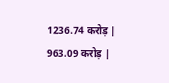1236.74 करोड़ |
963.09 करोड़ |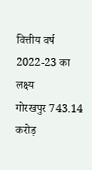वित्तीय वर्ष 2022-23 का लक्ष्य
गोरखपुर 743.14 करोड़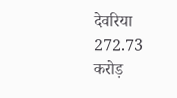देवरिया 272.73 करोड़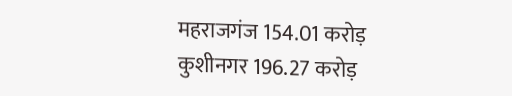महराजगंज 154.01 करोड़
कुशीनगर 196.27 करोड़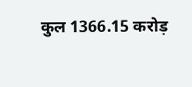कुल 1366.15 करोड़